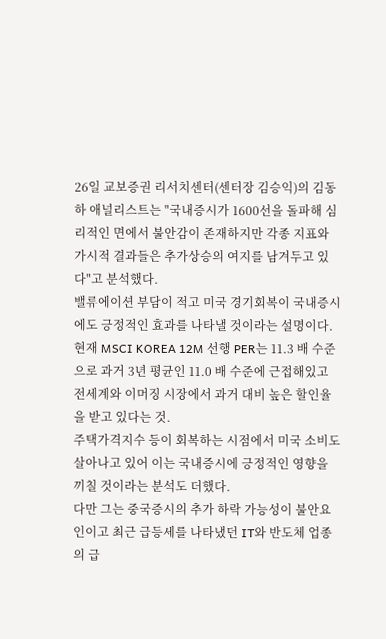26일 교보증권 리서치센터(센터장 김승익)의 김동하 애널리스트는 "국내증시가 1600선을 돌파해 심리적인 면에서 불안감이 존재하지만 각종 지표와 가시적 결과들은 추가상승의 여지를 남겨두고 있다"고 분석했다.
밸류에이션 부담이 적고 미국 경기회복이 국내증시에도 긍정적인 효과를 나타낼 것이라는 설명이다.
현재 MSCI KOREA 12M 선행 PER는 11.3 배 수준으로 과거 3년 평균인 11.0 배 수준에 근접해있고 전세계와 이머징 시장에서 과거 대비 높은 할인율을 받고 있다는 것.
주택가격지수 등이 회복하는 시점에서 미국 소비도 살아나고 있어 이는 국내증시에 긍정적인 영향을 끼칠 것이라는 분석도 더했다.
다만 그는 중국증시의 추가 하락 가능성이 불안요인이고 최근 급등세를 나타냈던 IT와 반도체 업종의 급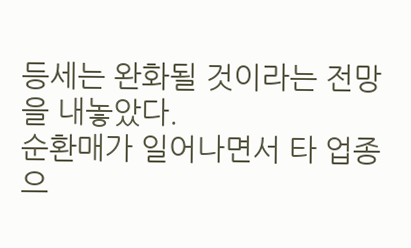등세는 완화될 것이라는 전망을 내놓았다.
순환매가 일어나면서 타 업종으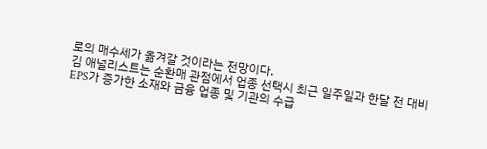로의 매수세가 옮겨갈 것이라는 전망이다.
김 애널리스트는 순환매 관점에서 업종 선택시 최근 일주일과 한달 전 대비 EPS가 증가한 소재와 금융 업종 및 기관의 수급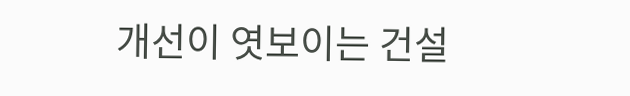개선이 엿보이는 건설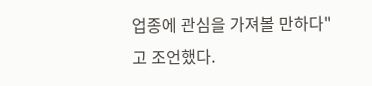업종에 관심을 가져볼 만하다"고 조언했다.